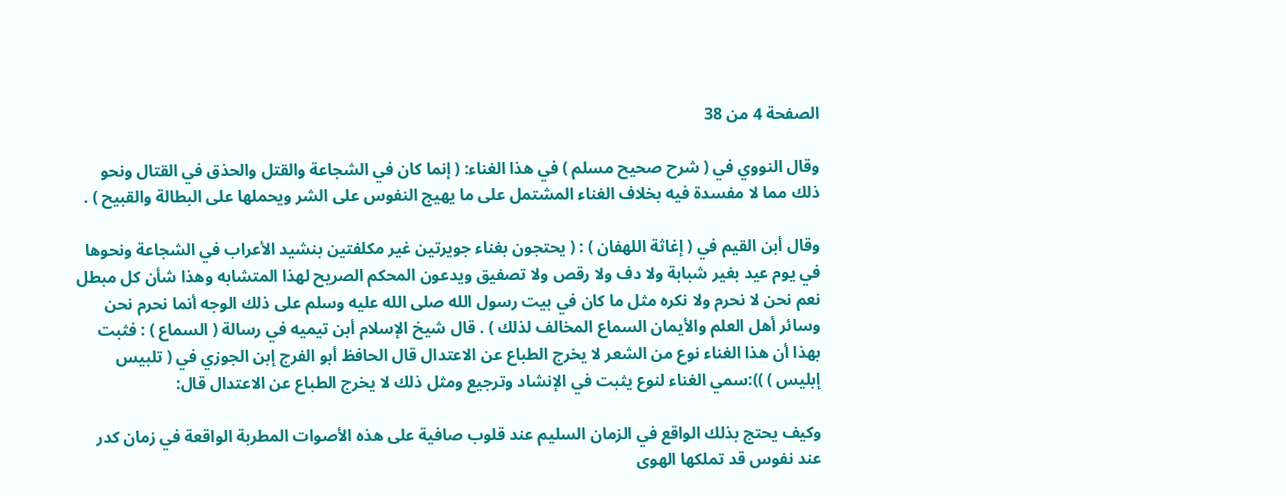الصفحة 4 من 38

وقال النووي في ( شرح صحيح مسلم ) في هذا الغناء: ( إنما كان في الشجاعة والقتل والحذق في القتال ونحو ذلك مما لا مفسدة فيه بخلاف الغناء المشتمل على ما يهيج النفوس على الشر ويحملها على البطالة والقبيح ) .

وقال أبن القيم في ( إغاثة اللهفان ) : ( يحتجون بغناء جويرتين غير مكلفتين بنشيد الأعراب في الشجاعة ونحوها في يوم عيد بغير شبابة ولا دف ولا رقص ولا تصفيق ويدعون المحكم الصريح لهذا المتشابه وهذا شأن كل مبطل نعم نحن لا نحرم ولا نكره مثل ما كان في بيت رسول الله صلى الله عليه وسلم على ذلك الوجه أنما نحرم نحن وسائر أهل العلم والأيمان السماع المخالف لذلك ) . قال شيخ الإسلام أبن تيميه في رسالة ( السماع ) : فثبت بهذا أن هذا الغناء نوع من الشعر لا يخرج الطباع عن الاعتدال قال الحافظ أبو الفرج إبن الجوزي في ( تلبيس إبليس ) )):سمي الغناء لنوع يثبت في الإنشاد وترجيع ومثل ذلك لا يخرج الطباع عن الاعتدال قال:

وكيف يحتج بذلك الواقع في الزمان السليم عند قلوب صافية على هذه الأصوات المطربة الواقعة في زمان كدر عند نفوس قد تملكها الهوى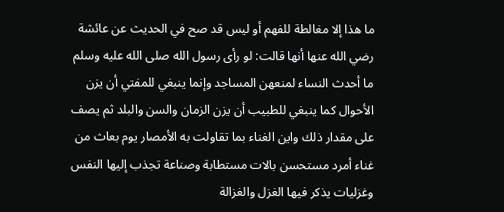ما هذا إلا مغالطة للفهم أو ليس قد صح في الحديث عن عائشة رضي الله عنها أنها قالت: لو رأى رسول الله صلى الله عليه وسلم ما أحدث النساء لمنعهن المساجد وإنما ينبغي للمفتي أن يزن الأحوال كما ينبغي للطبيب أن يزن الزمان والسن والبلد ثم يصف على مقدار ذلك واين الغناء بما تقاولت به الأمصار يوم بعاث من غناء أمرد مستحسن بالات مستطابة وصناعة تجذب إليها النفس وغزليات يذكر فيها الغزل والغزالة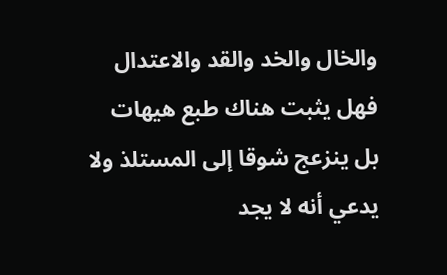والخال والخد والقد والاعتدال فهل يثبت هناك طبع هيهات بل ينزعج شوقا إلى المستلذ ولا يدعي أنه لا يجد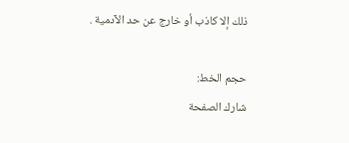ذلك إلا كاذب أو خارج عن حد الآدمية .

حجم الخط:
شارك الصفحة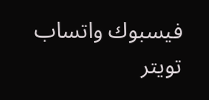فيسبوك واتساب تويتر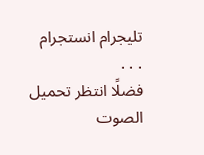تليجرام انستجرام
. . .
فضلًا انتظر تحميل الصوت